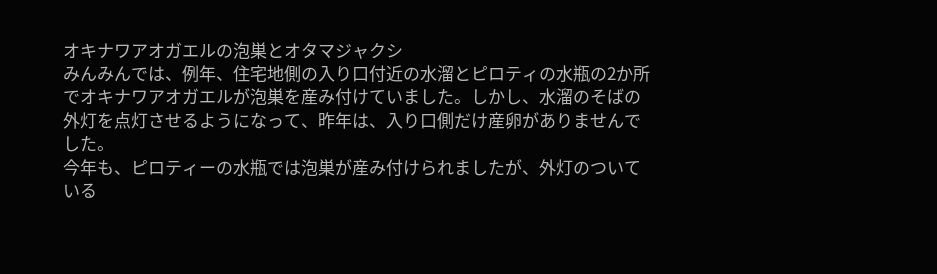オキナワアオガエルの泡巣とオタマジャクシ
みんみんでは、例年、住宅地側の入り口付近の水溜とピロティの水瓶の2か所でオキナワアオガエルが泡巣を産み付けていました。しかし、水溜のそばの外灯を点灯させるようになって、昨年は、入り口側だけ産卵がありませんでした。
今年も、ピロティーの水瓶では泡巣が産み付けられましたが、外灯のついている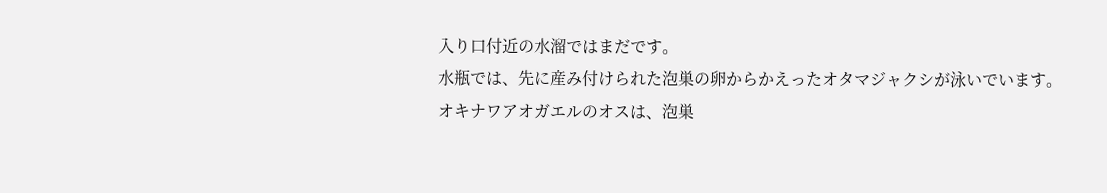入り口付近の水溜ではまだです。
水瓶では、先に産み付けられた泡巣の卵からかえったオタマジャクシが泳いでいます。
オキナワアオガエルのオスは、泡巣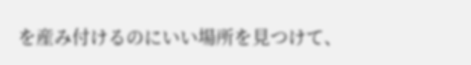を産み付けるのにいい場所を見つけて、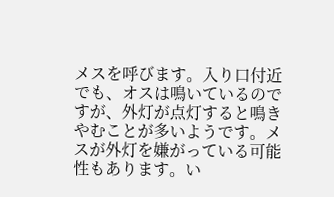メスを呼びます。入り口付近でも、オスは鳴いているのですが、外灯が点灯すると鳴きやむことが多いようです。メスが外灯を嫌がっている可能性もあります。い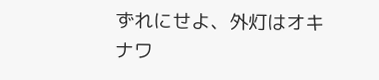ずれにせよ、外灯はオキナワ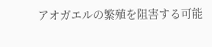アオガエルの繁殖を阻害する可能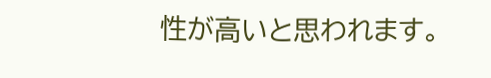性が高いと思われます。